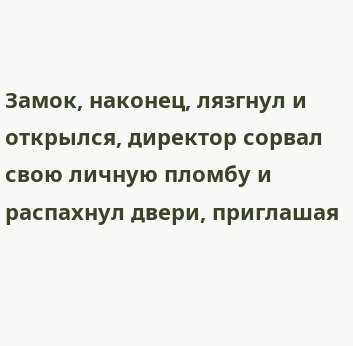Замок, наконец, лязгнул и открылся, директор сорвал свою личную пломбу и распахнул двери, приглашая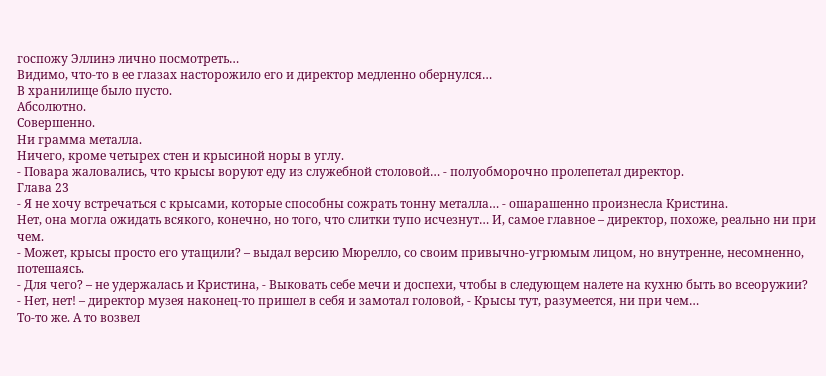госпожу Эллинэ лично посмотреть…
Видимо, что-то в ее глазах насторожило его и директор медленно обернулся…
В хранилище было пусто.
Абсолютно.
Совершенно.
Ни грамма металла.
Ничего, кроме четырех стен и крысиной норы в углу.
- Повара жаловались, что крысы воруют еду из служебной столовой… - полуобморочно пролепетал директор.
Глава 23
- Я не хочу встречаться с крысами, которые способны сожрать тонну металла… - ошарашенно произнесла Кристина.
Нет, она могла ожидать всякого, конечно, но того, что слитки тупо исчезнут… И, самое главное – директор, похоже, реально ни при чем.
- Может, крысы просто его утащили? – выдал версию Мюрелло, со своим привычно-угрюмым лицом, но внутренне, несомненно, потешаясь.
- Для чего? – не удержалась и Кристина, - Выковать себе мечи и доспехи, чтобы в следующем налете на кухню быть во всеоружии?
- Нет, нет! – директор музея наконец-то пришел в себя и замотал головой, - Крысы тут, разумеется, ни при чем…
То-то же. А то возвел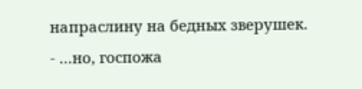напраслину на бедных зверушек.
- …но, госпожа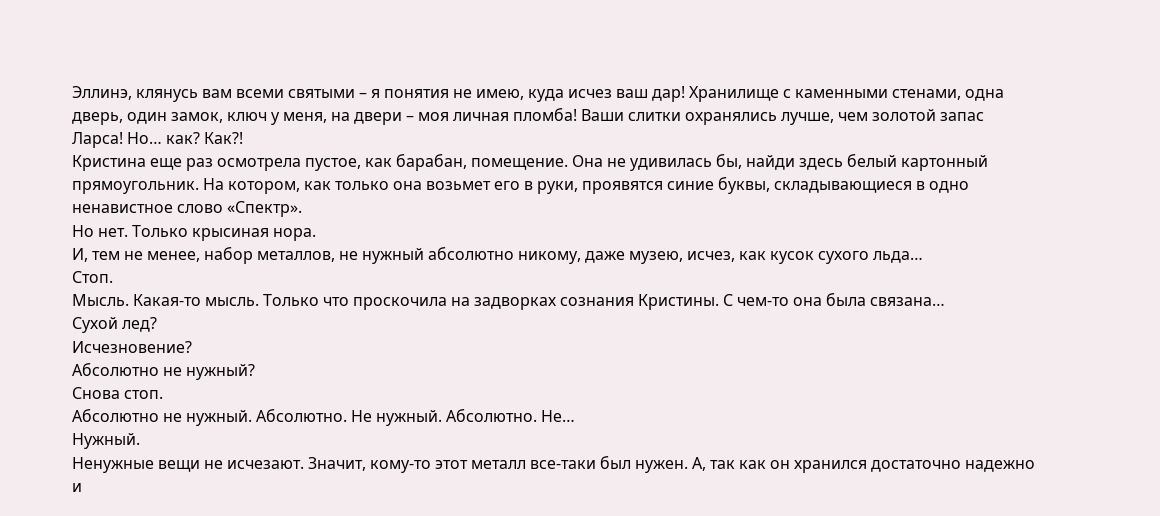Эллинэ, клянусь вам всеми святыми – я понятия не имею, куда исчез ваш дар! Хранилище с каменными стенами, одна дверь, один замок, ключ у меня, на двери – моя личная пломба! Ваши слитки охранялись лучше, чем золотой запас Ларса! Но… как? Как?!
Кристина еще раз осмотрела пустое, как барабан, помещение. Она не удивилась бы, найди здесь белый картонный прямоугольник. На котором, как только она возьмет его в руки, проявятся синие буквы, складывающиеся в одно ненавистное слово «Спектр».
Но нет. Только крысиная нора.
И, тем не менее, набор металлов, не нужный абсолютно никому, даже музею, исчез, как кусок сухого льда…
Стоп.
Мысль. Какая-то мысль. Только что проскочила на задворках сознания Кристины. С чем-то она была связана…
Сухой лед?
Исчезновение?
Абсолютно не нужный?
Снова стоп.
Абсолютно не нужный. Абсолютно. Не нужный. Абсолютно. Не…
Нужный.
Ненужные вещи не исчезают. Значит, кому-то этот металл все-таки был нужен. А, так как он хранился достаточно надежно и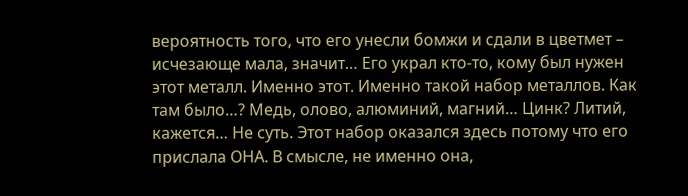вероятность того, что его унесли бомжи и сдали в цветмет – исчезающе мала, значит… Его украл кто-то, кому был нужен этот металл. Именно этот. Именно такой набор металлов. Как там было…? Медь, олово, алюминий, магний… Цинк? Литий, кажется… Не суть. Этот набор оказался здесь потому что его прислала ОНА. В смысле, не именно она,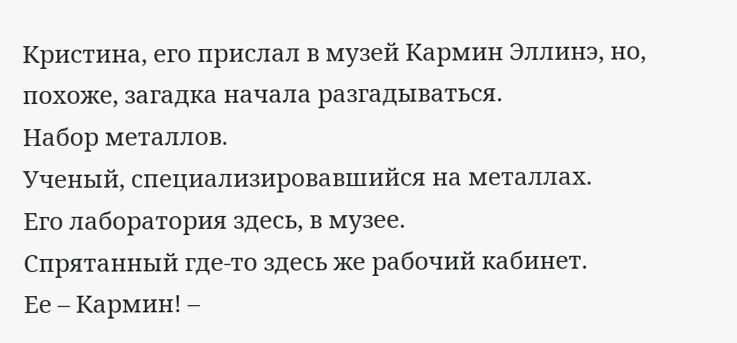Кристина, его прислал в музей Кармин Эллинэ, но, похоже, загадка начала разгадываться.
Набор металлов.
Ученый, специализировавшийся на металлах.
Его лаборатория здесь, в музее.
Спрятанный где-то здесь же рабочий кабинет.
Ее – Кармин! –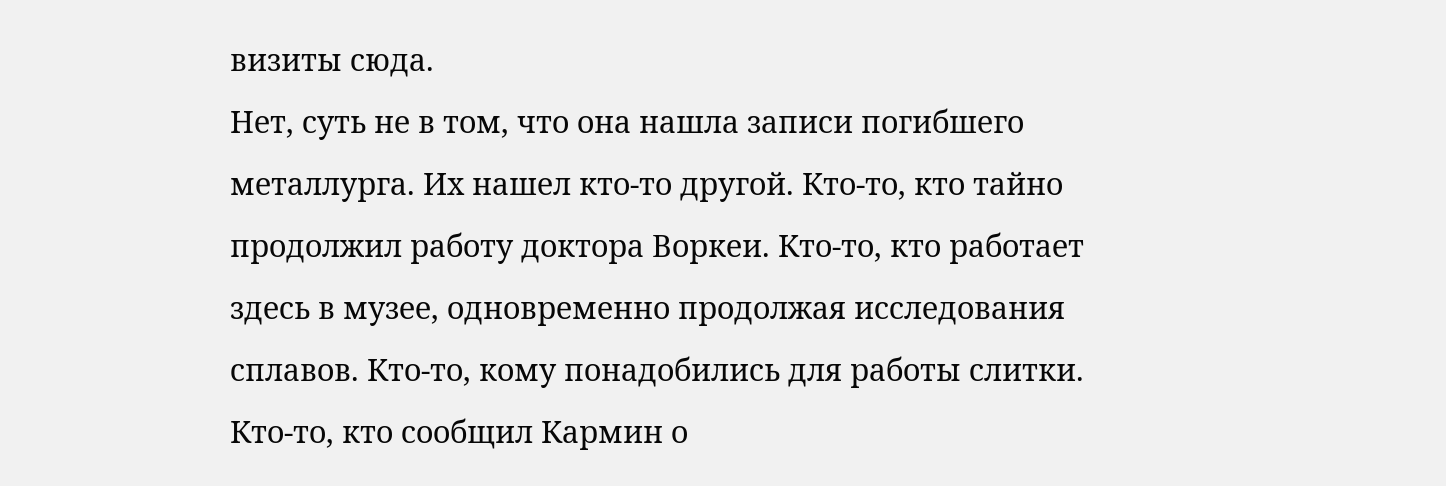визиты сюда.
Нет, суть не в том, что она нашла записи погибшего металлурга. Их нашел кто-то другой. Кто-то, кто тайно продолжил работу доктора Воркеи. Кто-то, кто работает здесь в музее, одновременно продолжая исследования сплавов. Кто-то, кому понадобились для работы слитки. Кто-то, кто сообщил Кармин о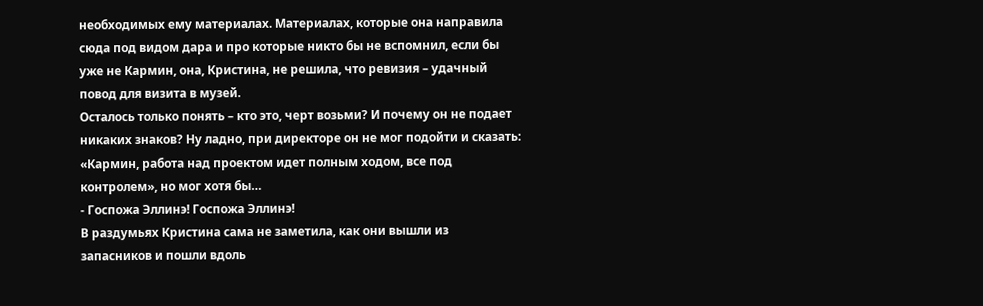необходимых ему материалах. Материалах, которые она направила сюда под видом дара и про которые никто бы не вспомнил, если бы уже не Кармин, она, Кристина, не решила, что ревизия – удачный повод для визита в музей.
Осталось только понять – кто это, черт возьми? И почему он не подает никаких знаков? Ну ладно, при директоре он не мог подойти и сказать: «Кармин, работа над проектом идет полным ходом, все под контролем», но мог хотя бы…
- Госпожа Эллинэ! Госпожа Эллинэ!
В раздумьях Кристина сама не заметила, как они вышли из запасников и пошли вдоль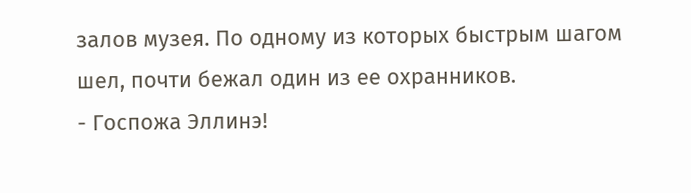залов музея. По одному из которых быстрым шагом шел, почти бежал один из ее охранников.
- Госпожа Эллинэ!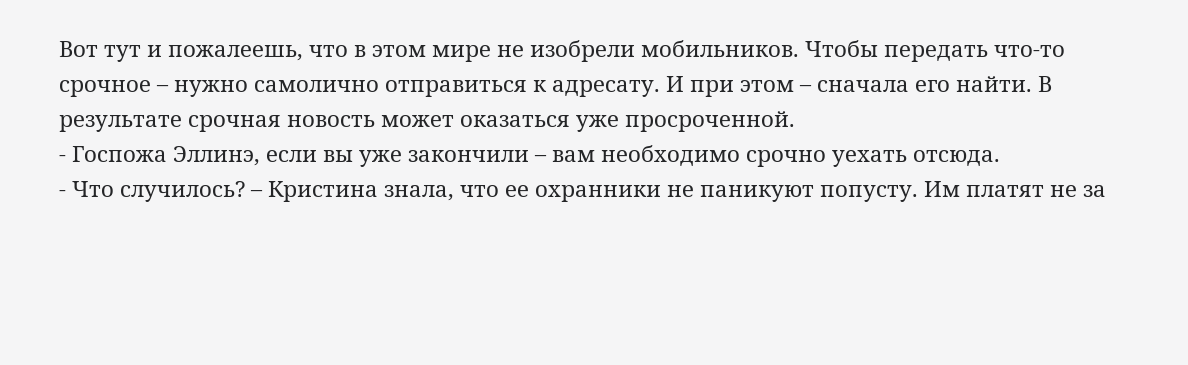Вот тут и пожалеешь, что в этом мире не изобрели мобильников. Чтобы передать что-то срочное – нужно самолично отправиться к адресату. И при этом – сначала его найти. В результате срочная новость может оказаться уже просроченной.
- Госпожа Эллинэ, если вы уже закончили – вам необходимо срочно уехать отсюда.
- Что случилось? – Кристина знала, что ее охранники не паникуют попусту. Им платят не за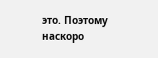это. Поэтому наскоро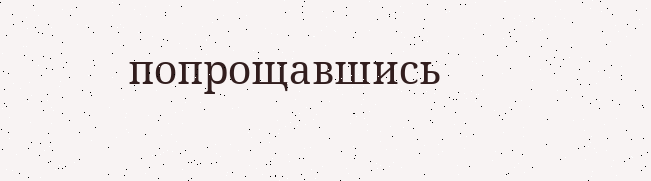попрощавшись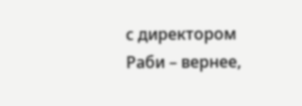с директором Раби – вернее,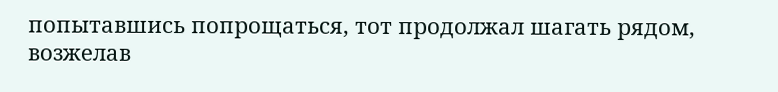попытавшись попрощаться, тот продолжал шагать рядом, возжелав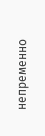непременно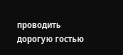проводить дорогую гостью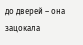до дверей – она зацокала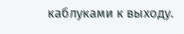каблуками к выходу.